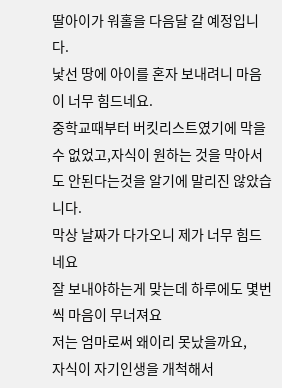딸아이가 워홀을 다음달 갈 예정입니다.
낯선 땅에 아이를 혼자 보내려니 마음이 너무 힘드네요.
중학교때부터 버킷리스트였기에 막을 수 없었고,자식이 원하는 것을 막아서도 안된다는것을 알기에 말리진 않았습니다.
막상 날짜가 다가오니 제가 너무 힘드네요
잘 보내야하는게 맞는데 하루에도 몇번씩 마음이 무너져요
저는 엄마로써 왜이리 못났을까요,
자식이 자기인생을 개척해서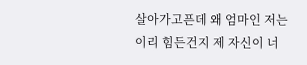살아가고픈데 왜 엄마인 저는 이리 힘든건지 제 자신이 너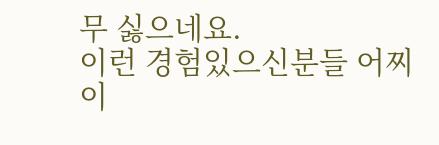무 싫으네요.
이런 경험있으신분들 어찌 이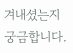겨내셨는지 궁금합니다.